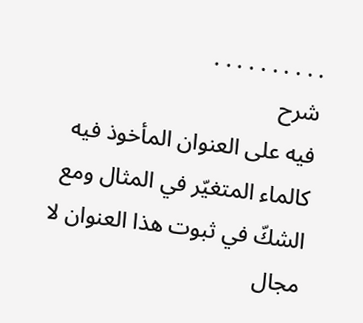. . . . . . . . . .
شرح
فيه على العنوان المأخوذ فيه كالماء المتغيّر في المثال ومع الشكّ في ثبوت هذا العنوان لا مجال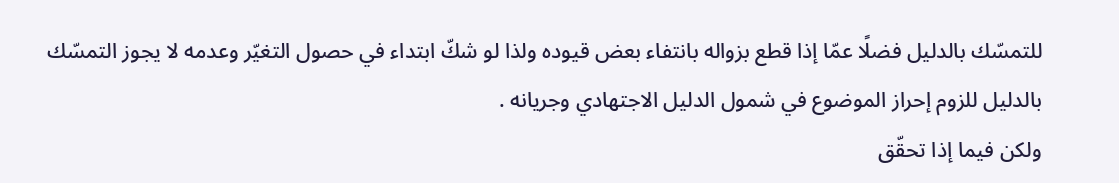للتمسّك بالدليل فضلًا عمّا إذا قطع بزواله بانتفاء بعض قيوده ولذا لو شكّ ابتداء في حصول التغيّر وعدمه لا يجوز التمسّك بالدليل للزوم إحراز الموضوع في شمول الدليل الاجتهادي وجريانه .
ولكن فيما إذا تحقّق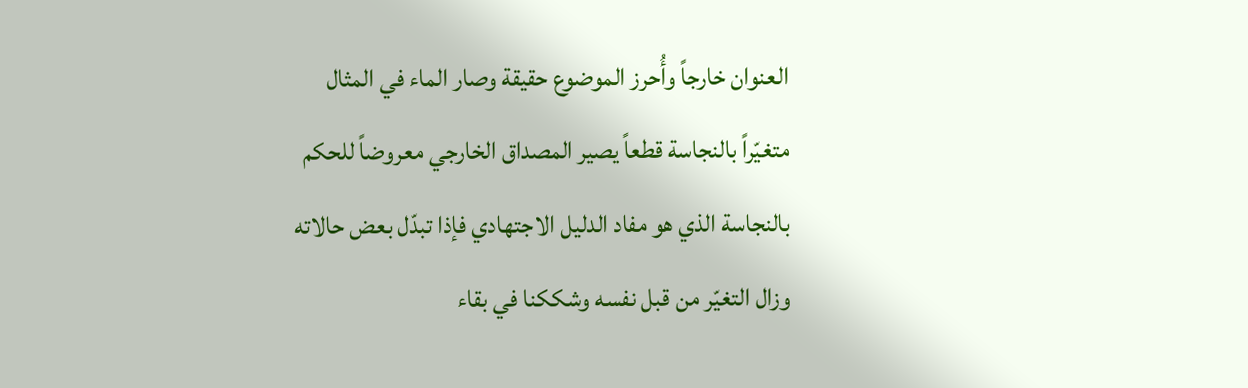العنوان خارجاً وأُحرز الموضوع حقيقة وصار الماء في المثال متغيّراً بالنجاسة قطعاً يصير المصداق الخارجي معروضاً للحكم بالنجاسة الذي هو مفاد الدليل الاجتهادي فإذا تبدّل بعض حالاته وزال التغيّر من قبل نفسه وشككنا في بقاء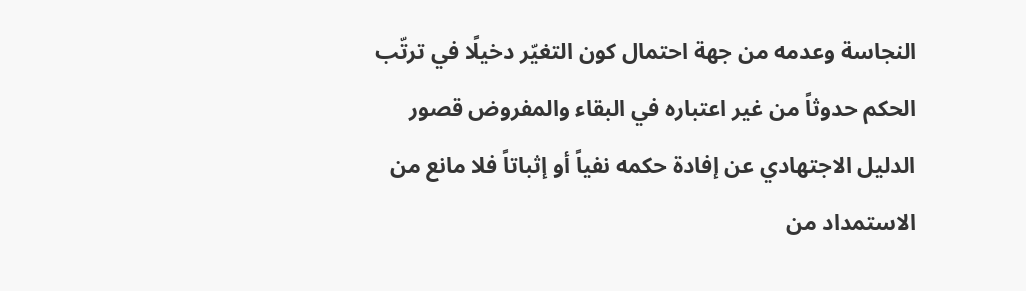النجاسة وعدمه من جهة احتمال كون التغيّر دخيلًا في ترتّب الحكم حدوثاً من غير اعتباره في البقاء والمفروض قصور الدليل الاجتهادي عن إفادة حكمه نفياً أو إثباتاً فلا مانع من الاستمداد من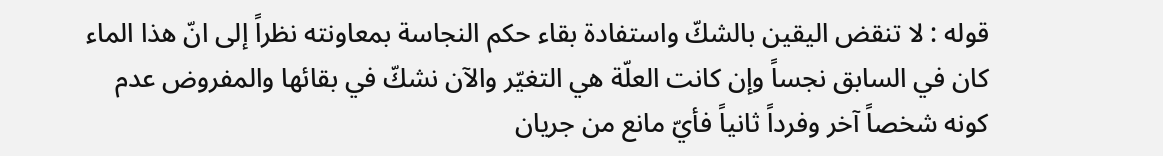قوله : لا تنقض اليقين بالشكّ واستفادة بقاء حكم النجاسة بمعاونته نظراً إلى انّ هذا الماء كان في السابق نجساً وإن كانت العلّة هي التغيّر والآن نشكّ في بقائها والمفروض عدم كونه شخصاً آخر وفرداً ثانياً فأيّ مانع من جريان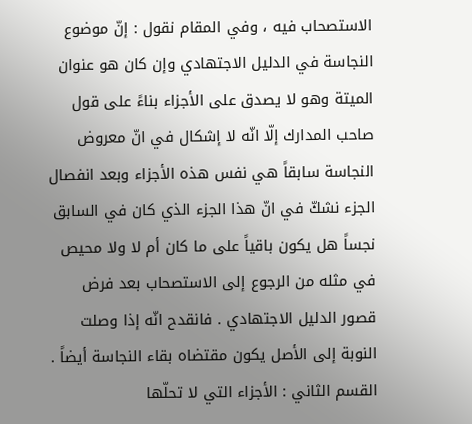الاستصحاب فيه ، وفي المقام نقول : إنّ موضوع النجاسة في الدليل الاجتهادي وإن كان هو عنوان الميتة وهو لا يصدق على الأجزاء بناءً على قول صاحب المدارك إلّا انّه لا إشكال في انّ معروض النجاسة سابقاً هي نفس هذه الأجزاء وبعد انفصال الجزء نشكّ في انّ هذا الجزء الذي كان في السابق نجساً هل يكون باقياً على ما كان أم لا ولا محيص في مثله من الرجوع إلى الاستصحاب بعد فرض قصور الدليل الاجتهادي . فانقدح انّه إذا وصلت النوبة إلى الأصل يكون مقتضاه بقاء النجاسة أيضاً .
القسم الثاني : الأجزاء التي لا تحلّها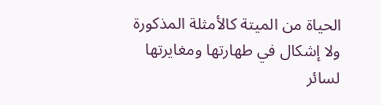الحياة من الميتة كالأمثلة المذكورة ولا إشكال في طهارتها ومغايرتها لسائر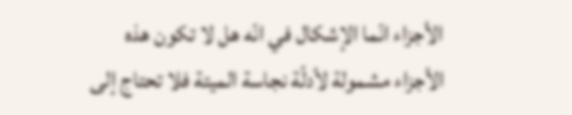الأجزاء انّما الإشكال في انّه هل لا تكون هذه الأجزاء مشمولة لأدلّة نجاسة الميتة فلا تحتاج إلى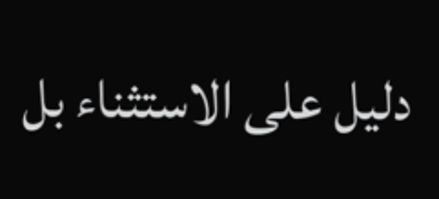دليل على الاستثناء بل